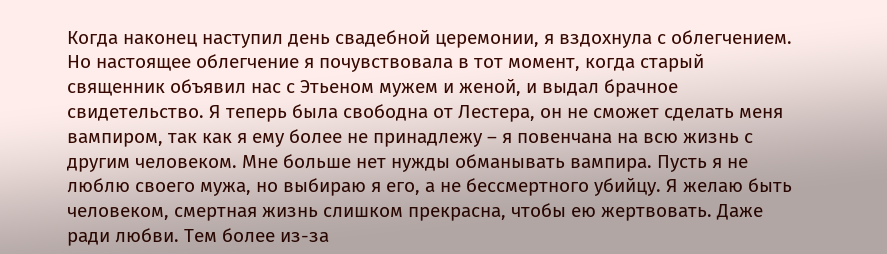Когда наконец наступил день свадебной церемонии, я вздохнула с облегчением. Но настоящее облегчение я почувствовала в тот момент, когда старый священник объявил нас с Этьеном мужем и женой, и выдал брачное свидетельство. Я теперь была свободна от Лестера, он не сможет сделать меня вампиром, так как я ему более не принадлежу – я повенчана на всю жизнь с другим человеком. Мне больше нет нужды обманывать вампира. Пусть я не люблю своего мужа, но выбираю я его, а не бессмертного убийцу. Я желаю быть человеком, смертная жизнь слишком прекрасна, чтобы ею жертвовать. Даже ради любви. Тем более из-за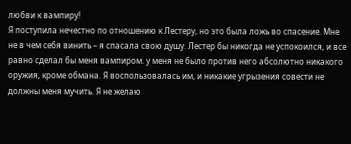любви к вампиру!
Я поступила нечестно по отношению к Лестеру, но это была ложь во спасение. Мне не в чем себя винить – я спасала свою душу. Лестер бы никогда не успокоился, и все равно сделал бы меня вампиром. у меня не было против него абсолютно никакого оружия, кроме обмана. Я воспользовалась им, и никакие угрызения совести не должны меня мучить. Я не желаю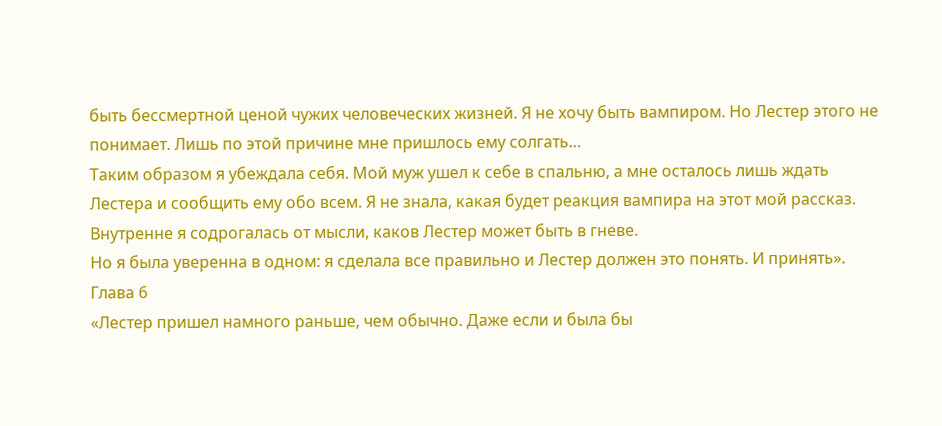быть бессмертной ценой чужих человеческих жизней. Я не хочу быть вампиром. Но Лестер этого не понимает. Лишь по этой причине мне пришлось ему солгать…
Таким образом я убеждала себя. Мой муж ушел к себе в спальню, а мне осталось лишь ждать Лестера и сообщить ему обо всем. Я не знала, какая будет реакция вампира на этот мой рассказ. Внутренне я содрогалась от мысли, каков Лестер может быть в гневе.
Но я была уверенна в одном: я сделала все правильно и Лестер должен это понять. И принять».
Глава 6
«Лестер пришел намного раньше, чем обычно. Даже если и была бы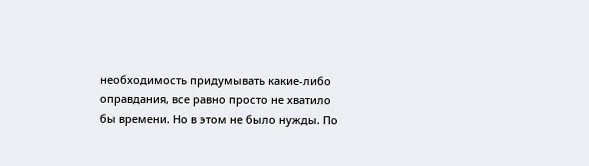необходимость придумывать какие-либо оправдания, все равно просто не хватило бы времени. Но в этом не было нужды. По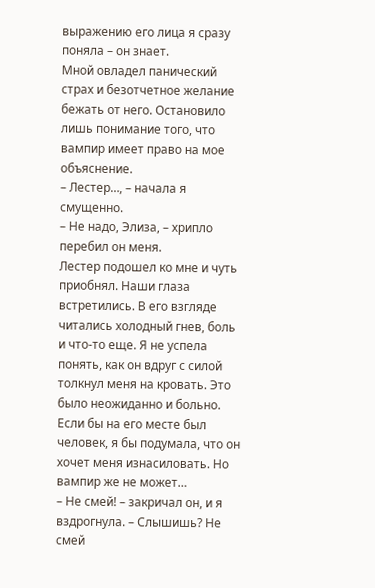выражению его лица я сразу поняла – он знает.
Мной овладел панический страх и безотчетное желание бежать от него. Остановило лишь понимание того, что вампир имеет право на мое объяснение.
– Лестер…, – начала я смущенно.
– Не надо, Элиза, – хрипло перебил он меня.
Лестер подошел ко мне и чуть приобнял. Наши глаза встретились. В его взгляде читались холодный гнев, боль и что-то еще. Я не успела понять, как он вдруг с силой толкнул меня на кровать. Это было неожиданно и больно. Если бы на его месте был человек, я бы подумала, что он хочет меня изнасиловать. Но вампир же не может…
– Не смей! – закричал он, и я вздрогнула. – Слышишь? Не смей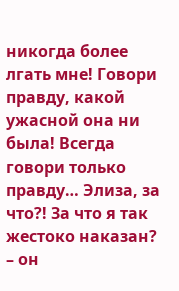никогда более лгать мне! Говори правду, какой ужасной она ни была! Всегда говори только правду… Элиза, за что?! За что я так жестоко наказан? – он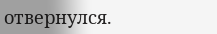отвернулся.